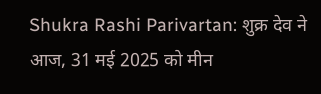Shukra Rashi Parivartan: शुक्र देव ने आज, 31 मई 2025 को मीन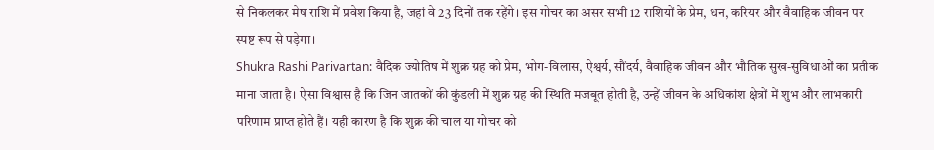से निकलकर मेष राशि में प्रवेश किया है, जहां वे 23 दिनों तक रहेंगे। इस गोचर का असर सभी 12 राशियों के प्रेम, धन, करियर और वैवाहिक जीवन पर स्पष्ट रूप से पड़ेगा।
Shukra Rashi Parivartan: वैदिक ज्योतिष में शुक्र ग्रह को प्रेम, भोग-विलास, ऐश्वर्य, सौंदर्य, वैवाहिक जीवन और भौतिक सुख-सुविधाओं का प्रतीक माना जाता है। ऐसा विश्वास है कि जिन जातकों की कुंडली में शुक्र ग्रह की स्थिति मजबूत होती है, उन्हें जीवन के अधिकांश क्षेत्रों में शुभ और लाभकारी परिणाम प्राप्त होते हैं। यही कारण है कि शुक्र की चाल या गोचर को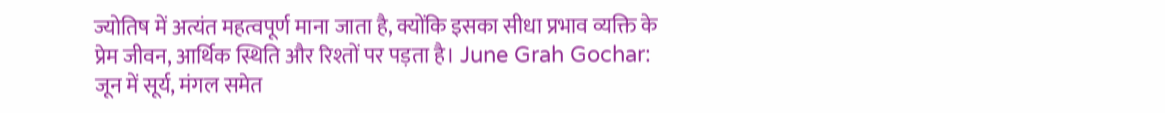ज्योतिष में अत्यंत महत्वपूर्ण माना जाता है, क्योंकि इसका सीधा प्रभाव व्यक्ति के प्रेम जीवन, आर्थिक स्थिति और रिश्तों पर पड़ता है। June Grah Gochar: जून में सूर्य, मंगल समेत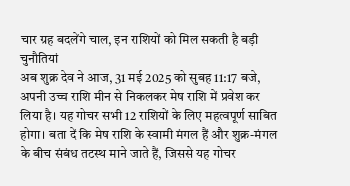चार ग्रह बदलेंगे चाल, इन राशियों को मिल सकती है बड़ी चुनौतियां
अब शुक्र देव ने आज, 31 मई 2025 को सुबह 11:17 बजे, अपनी उच्च राशि मीन से निकलकर मेष राशि में प्रवेश कर लिया है। यह गोचर सभी 12 राशियों के लिए महत्वपूर्ण साबित होगा। बता दें कि मेष राशि के स्वामी मंगल हैं और शुक्र-मंगल के बीच संबंध तटस्थ माने जाते हैं, जिससे यह गोचर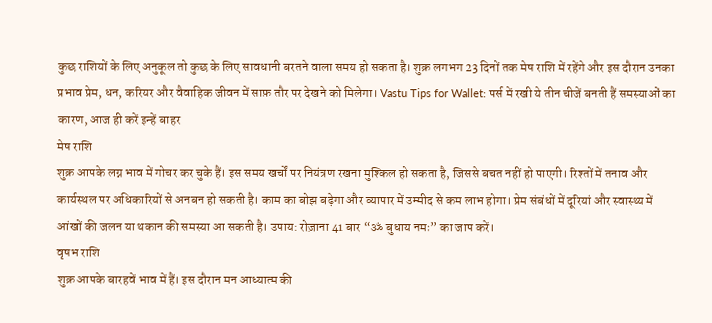कुछ राशियों के लिए अनुकूल तो कुछ के लिए सावधानी बरतने वाला समय हो सकता है। शुक्र लगभग 23 दिनों तक मेष राशि में रहेंगे और इस दौरान उनका प्रभाव प्रेम, धन, करियर और वैवाहिक जीवन में साफ़ तौर पर देखने को मिलेगा। Vastu Tips for Wallet: पर्स में रखी ये तीन चीजें बनती हैं समस्याओं का कारण, आज ही करें इन्हें बाहर
मेष राशि
शुक्र आपके लग्न भाव में गोचर कर चुके हैं। इस समय खर्चों पर नियंत्रण रखना मुश्किल हो सकता है, जिससे बचत नहीं हो पाएगी। रिश्तों में तनाव और कार्यस्थल पर अधिकारियों से अनबन हो सकती है। काम का बोझ बढ़ेगा और व्यापार में उम्मीद से कम लाभ होगा। प्रेम संबंधों में दूरियां और स्वास्थ्य में आंखों की जलन या थकान की समस्या आ सकती है। उपाय: रोज़ाना 41 बार “ॐ बुधाय नमः” का जाप करें।
वृषभ राशि
शुक्र आपके बारहवें भाव में हैं। इस दौरान मन आध्यात्म की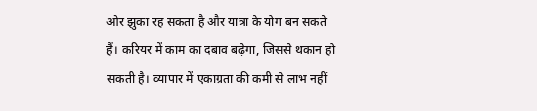ओर झुका रह सकता है और यात्रा के योग बन सकते हैं। करियर में काम का दबाव बढ़ेगा, जिससे थकान हो सकती है। व्यापार में एकाग्रता की कमी से लाभ नहीं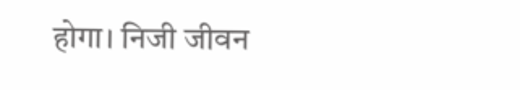होगा। निजी जीवन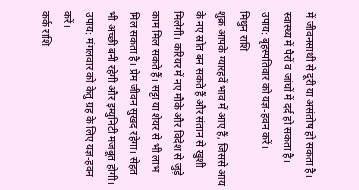में जीवनसाथी से दूरी या असंतोष हो सकता है। स्वास्थ्य में पैरों व जांघों में दर्द हो सकता है। उपाय: बृहस्पतिवार को यज्ञ-हवन करें।
मिथुन राशि
शुक्र आपके ग्यारहवें भाव में आए हैं, जिससे आय के नए स्रोत बन सकते हैं और संतान से खुशी मिलेगी। करियर में नए मौके और विदेश से जुड़े काम मिल सकते हैं। सट्टा या शेयर से भी लाभ मिल सकता है। प्रेम जीवन सुखद रहेगा। सेहत भी अच्छी बनी रहेगी और इम्युनिटी मजबूत होगी। उपाय: मंगलवार को केतु ग्रह के लिए यज्ञ-हवन करें।
कर्क राशि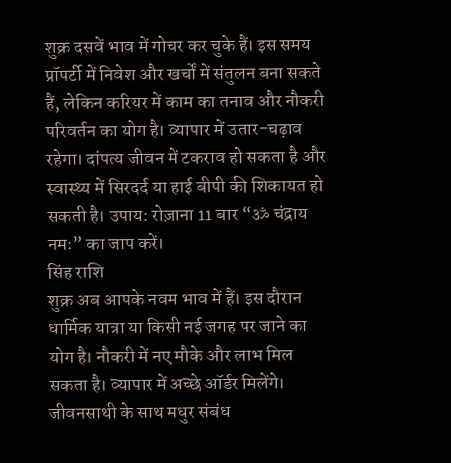शुक्र दसवें भाव में गोचर कर चुके हैं। इस समय प्रॉपर्टी में निवेश और खर्चों में संतुलन बना सकते हैं, लेकिन करियर में काम का तनाव और नौकरी परिवर्तन का योग है। व्यापार में उतार-चढ़ाव रहेगा। दांपत्य जीवन में टकराव हो सकता है और स्वास्थ्य में सिरदर्द या हाई बीपी की शिकायत हो सकती है। उपाय: रोज़ाना 11 बार “ॐ चंद्राय नमः” का जाप करें।
सिंह राशि
शुक्र अब आपके नवम भाव में हैं। इस दौरान धार्मिक यात्रा या किसी नई जगह पर जाने का योग है। नौकरी में नए मौके और लाभ मिल सकता है। व्यापार में अच्छे ऑर्डर मिलेंगे। जीवनसाथी के साथ मधुर संबंध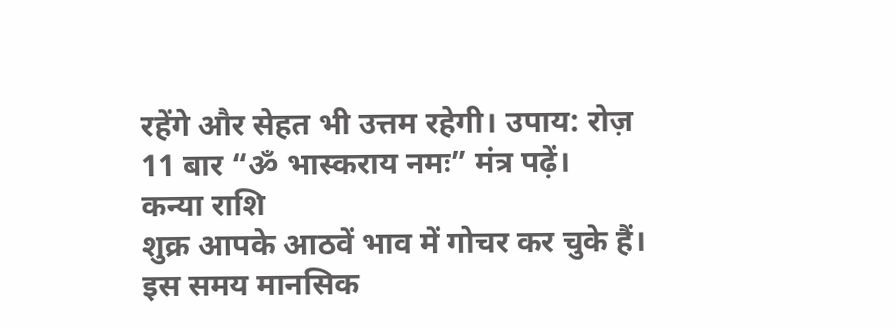रहेंगे और सेहत भी उत्तम रहेगी। उपाय: रोज़ 11 बार “ॐ भास्कराय नमः” मंत्र पढ़ें।
कन्या राशि
शुक्र आपके आठवें भाव में गोचर कर चुके हैं। इस समय मानसिक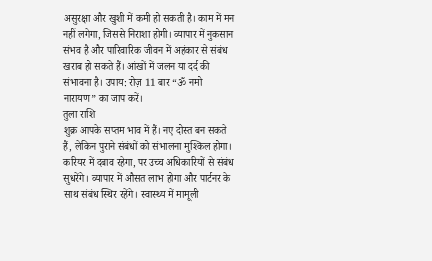असुरक्षा और खुशी में कमी हो सकती है। काम में मन नहीं लगेगा, जिससे निराशा होगी। व्यापार में नुकसान संभव है और पारिवारिक जीवन में अहंकार से संबंध खराब हो सकते हैं। आंखों में जलन या दर्द की संभावना है। उपाय: रोज़ 11 बार “ॐ नमो नारायण” का जाप करें।
तुला राशि
शुक्र आपके सप्तम भाव में हैं। नए दोस्त बन सकते हैं, लेकिन पुराने संबंधों को संभालना मुश्किल होगा। करियर में दबाव रहेगा, पर उच्च अधिकारियों से संबंध सुधरेंगे। व्यापार में औसत लाभ होगा और पार्टनर के साथ संबंध स्थिर रहेंगे। स्वास्थ्य में मामूली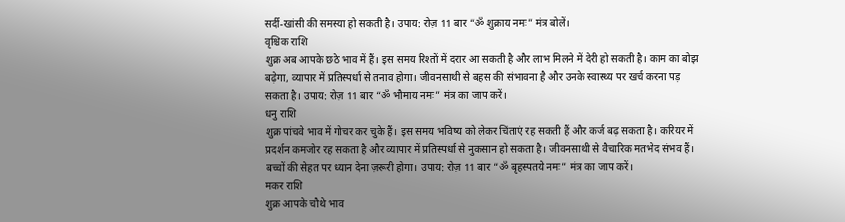सर्दी-खांसी की समस्या हो सकती है। उपाय: रोज़ 11 बार “ॐ शुक्राय नमः” मंत्र बोलें।
वृश्चिक राशि
शुक्र अब आपके छठे भाव में हैं। इस समय रिश्तों में दरार आ सकती है और लाभ मिलने में देरी हो सकती है। काम का बोझ बढ़ेगा, व्यापार में प्रतिस्पर्धा से तनाव होगा। जीवनसाथी से बहस की संभावना है और उनके स्वास्थ्य पर खर्च करना पड़ सकता है। उपाय: रोज़ 11 बार “ॐ भौमाय नमः” मंत्र का जाप करें।
धनु राशि
शुक्र पांचवे भाव में गोचर कर चुके हैं। इस समय भविष्य को लेकर चिंताएं रह सकती हैं और कर्ज बढ़ सकता है। करियर में प्रदर्शन कमजोर रह सकता है और व्यापार में प्रतिस्पर्धा से नुकसान हो सकता है। जीवनसाथी से वैचारिक मतभेद संभव हैं। बच्चों की सेहत पर ध्यान देना ज़रूरी होगा। उपाय: रोज़ 11 बार “ॐ बृहस्पतये नमः” मंत्र का जाप करें।
मकर राशि
शुक्र आपके चौथे भाव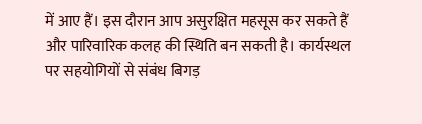में आए हैं। इस दौरान आप असुरक्षित महसूस कर सकते हैं और पारिवारिक कलह की स्थिति बन सकती है। कार्यस्थल पर सहयोगियों से संबंध बिगड़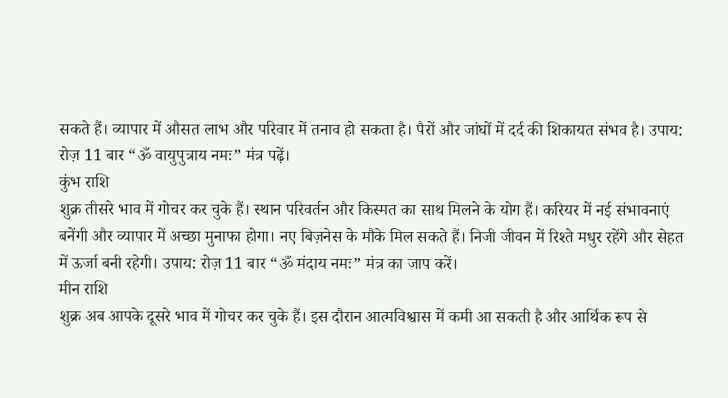सकते हैं। व्यापार में औसत लाभ और परिवार में तनाव हो सकता है। पैरों और जांघों में दर्द की शिकायत संभव है। उपाय: रोज़ 11 बार “ॐ वायुपुत्राय नमः” मंत्र पढ़ें।
कुंभ राशि
शुक्र तीसरे भाव में गोचर कर चुके हैं। स्थान परिवर्तन और किस्मत का साथ मिलने के योग हैं। करियर में नई संभावनाएं बनेंगी और व्यापार में अच्छा मुनाफा होगा। नए बिज़नेस के मौके मिल सकते हैं। निजी जीवन में रिश्ते मधुर रहेंगे और सेहत में ऊर्जा बनी रहेगी। उपाय: रोज़ 11 बार “ॐ मंदाय नमः” मंत्र का जाप करें।
मीन राशि
शुक्र अब आपके दूसरे भाव में गोचर कर चुके हैं। इस दौरान आत्मविश्वास में कमी आ सकती है और आर्थिक रूप से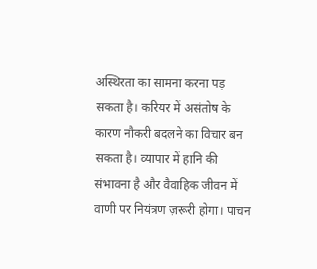अस्थिरता का सामना करना पड़ सकता है। करियर में असंतोष के कारण नौकरी बदलने का विचार बन सकता है। व्यापार में हानि की संभावना है और वैवाहिक जीवन में वाणी पर नियंत्रण ज़रूरी होगा। पाचन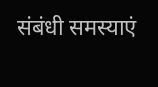संबंधी समस्याएं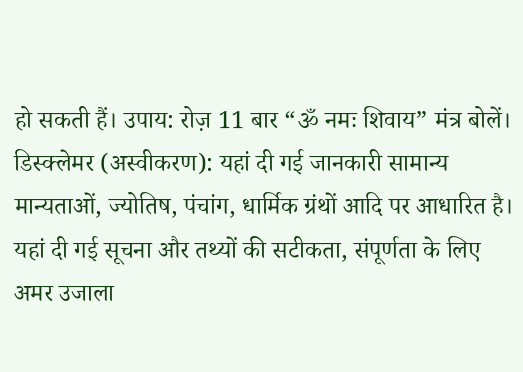हो सकती हैं। उपाय: रोज़ 11 बार “ॐ नमः शिवाय” मंत्र बोलें।
डिस्क्लेमर (अस्वीकरण): यहां दी गई जानकारी सामान्य मान्यताओं, ज्योतिष, पंचांग, धार्मिक ग्रंथों आदि पर आधारित है। यहां दी गई सूचना और तथ्यों की सटीकता, संपूर्णता के लिए अमर उजाला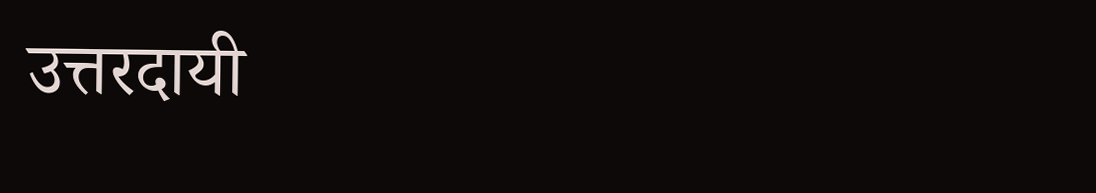उत्तरदायी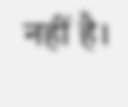नहीं है।